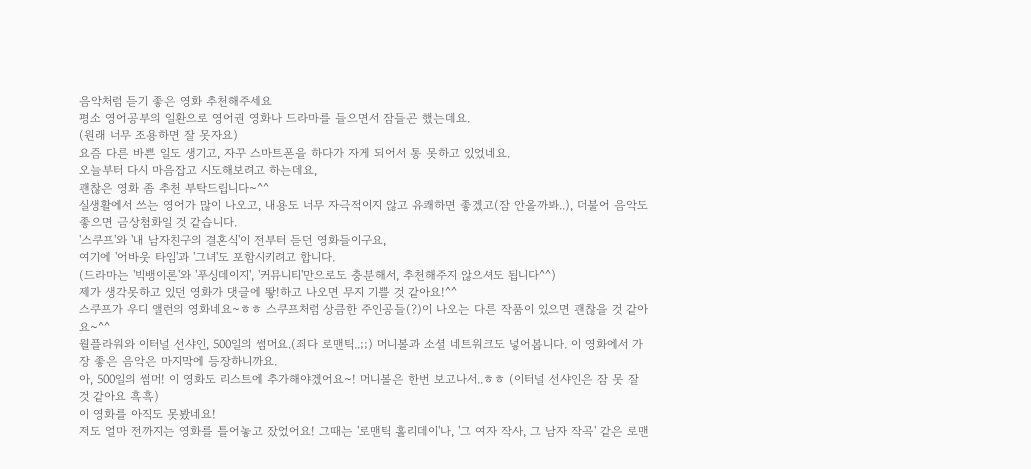음악처럼 듣기 좋은 영화 추천해주세요
평소 영어공부의 일환으로 영어권 영화나 드라마를 들으면서 잠들곤 했는데요.
(원래 너무 조용하면 잘 못자요)
요즘 다른 바쁜 일도 생기고, 자꾸 스마트폰을 하다가 자게 되어서 통 못하고 있었네요.
오늘부터 다시 마음잡고 시도해보려고 하는데요,
괜찮은 영화 좀 추천 부탁드립니다~^^
실생활에서 쓰는 영어가 많이 나오고, 내용도 너무 자극적이지 않고 유쾌하면 좋겠고(잠 안올까봐..), 더불어 음악도 좋으면 금상첨화일 것 같습니다.
'스쿠프'와 '내 남자친구의 결혼식'이 전부터 듣던 영화들이구요,
여기에 '어바웃 타임'과 '그녀'도 포함시키려고 합니다.
(드라마는 '빅뱅이론'와 '푸싱데이지', '커뮤니티'만으로도 충분해서, 추천해주지 않으셔도 됩니다^^)
제가 생각못하고 있던 영화가 댓글에 뙇!하고 나오면 무지 기쁠 것 같아요!^^
스쿠프가 우디 앨런의 영화네요~ㅎㅎ 스쿠프처럼 상큼한 주인공들(?)이 나오는 다른 작품이 있으면 괜찮을 것 같아요~^^
월플라워와 이터널 선샤인, 500일의 썸머요.(죄다 로맨틱..;;) 머니볼과 소셜 네트워크도 넣어봅니다. 이 영화에서 가장 좋은 음악은 마지막에 등장하니까요.
아, 500일의 썸머! 이 영화도 리스트에 추가해야겠어요~! 머니볼은 한번 보고나서..ㅎㅎ (이터널 선샤인은 잠 못 잘 것 같아요 흑흑)
이 영화를 아직도 못봤네요!
저도 얼마 전까지는 영화를 틀어놓고 잤었어요! 그때는 '로맨틱 홀리데이'나, '그 여자 작사, 그 남자 작곡' 같은 로맨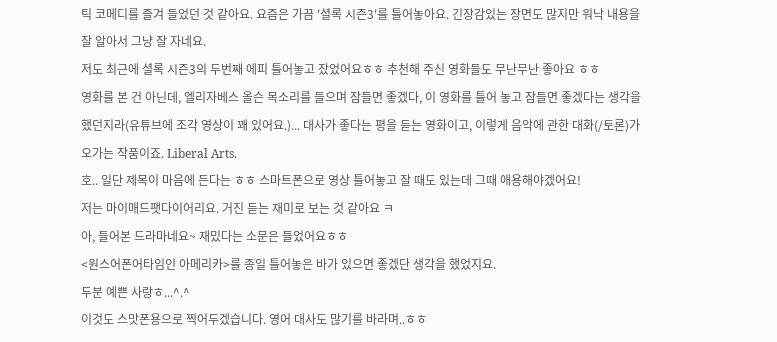틱 코메디를 즐겨 들었던 것 같아요. 요즘은 가끔 '셜록 시즌3'를 틀어놓아요. 긴장감있는 장면도 많지만 워낙 내용을 잘 알아서 그냥 잘 자네요.
저도 최근에 셜록 시즌3의 두번째 에피 틀어놓고 잤었어요ㅎㅎ 추천해 주신 영화들도 무난무난 좋아요 ㅎㅎ
영화를 본 건 아닌데, 엘리자베스 올슨 목소리를 들으며 잠들면 좋겠다, 이 영화를 틀어 놓고 잠들면 좋겠다는 생각을 했던지라(유튜브에 조각 영상이 꽤 있어요.)... 대사가 좋다는 평을 듣는 영화이고, 이렇게 음악에 관한 대화(/토론)가 오가는 작품이죠. Liberal Arts.
호.. 일단 제목이 마음에 든다는 ㅎㅎ 스마트폰으로 영상 틀어놓고 잘 때도 있는데 그때 애용해야겠어요!
저는 마이매드팻다이어리요. 거진 듣는 재미로 보는 것 같아요 ㅋ
아, 들어본 드라마네요~ 재밌다는 소문은 들었어요ㅎㅎ
<원스어폰어타임인 아메리카>를 종일 틀어놓은 바가 있으면 좋겠단 생각을 했었지요.
두분 예쁜 사랑ㅎ...^.^
이것도 스맛폰용으로 찍어두겠습니다. 영어 대사도 많기를 바라며..ㅎㅎ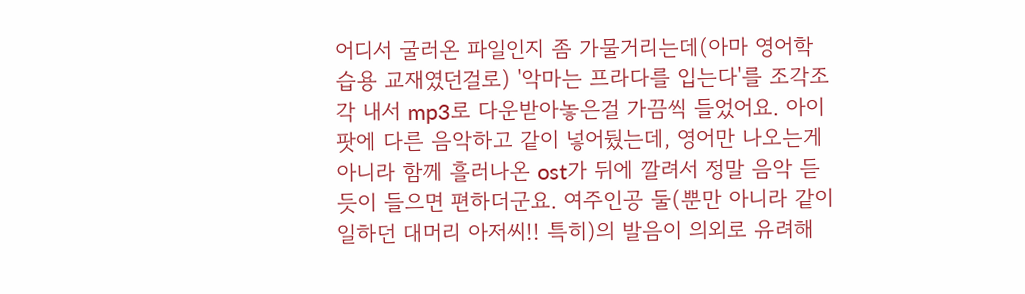어디서 굴러온 파일인지 좀 가물거리는데(아마 영어학습용 교재였던걸로) '악마는 프라다를 입는다'를 조각조각 내서 mp3로 다운받아놓은걸 가끔씩 들었어요. 아이팟에 다른 음악하고 같이 넣어뒀는데, 영어만 나오는게 아니라 함께 흘러나온 ost가 뒤에 깔려서 정말 음악 듣듯이 들으면 편하더군요. 여주인공 둘(뿐만 아니라 같이 일하던 대머리 아저씨!! 특히)의 발음이 의외로 유려해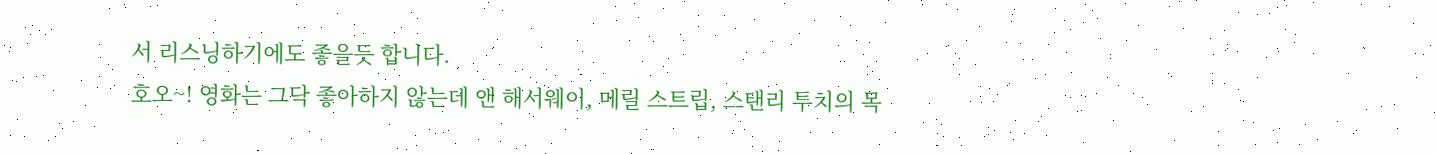서 리스닝하기에도 좋을듯 합니다.
호오~! 영화는 그닥 좋아하지 않는데 앤 해서웨이, 메릴 스트립, 스탠리 투치의 목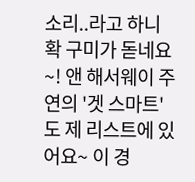소리..라고 하니 확 구미가 돋네요~! 앤 해서웨이 주연의 '겟 스마트'도 제 리스트에 있어요~ 이 경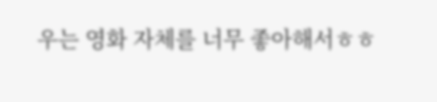우는 영화 자체를 너무 좋아해서ㅎㅎ